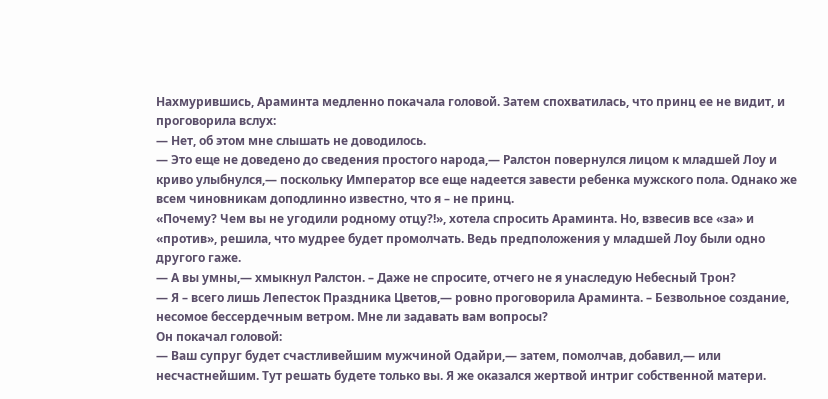Нахмурившись, Араминта медленно покачала головой. Затем спохватилась, что принц ее не видит, и проговорила вслух:
— Нет, об этом мне слышать не доводилось.
— Это еще не доведено до сведения простого народа,— Ралстон повернулся лицом к младшей Лоу и криво улыбнулся,— поскольку Император все еще надеется завести ребенка мужского пола. Однако же всем чиновникам доподлинно известно, что я – не принц.
«Почему? Чем вы не угодили родному отцу?!», хотела спросить Араминта. Но, взвесив все «за» и «против», решила, что мудрее будет промолчать. Ведь предположения у младшей Лоу были одно другого гаже.
— А вы умны,— хмыкнул Ралстон. – Даже не спросите, отчего не я унаследую Небесный Трон?
— Я – всего лишь Лепесток Праздника Цветов,— ровно проговорила Араминта. – Безвольное создание, несомое бессердечным ветром. Мне ли задавать вам вопросы?
Он покачал головой:
— Ваш супруг будет счастливейшим мужчиной Одайри,— затем, помолчав, добавил,— или несчастнейшим. Тут решать будете только вы. Я же оказался жертвой интриг собственной матери.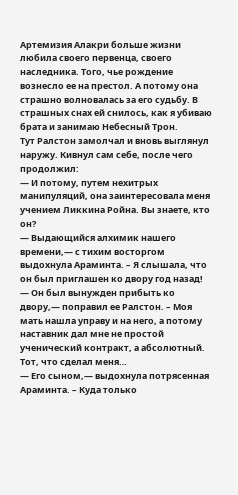Артемизия Алакри больше жизни любила своего первенца, своего наследника. Того, чье рождение вознесло ее на престол. А потому она страшно волновалась за его судьбу. В страшных снах ей снилось, как я убиваю брата и занимаю Небесный Трон.
Тут Ралстон замолчал и вновь выглянул наружу. Кивнул сам себе, после чего продолжил:
— И потому, путем нехитрых манипуляций, она заинтересовала меня учением Ликкина Ройна. Вы знаете, кто он?
— Выдающийся алхимик нашего времени,— с тихим восторгом выдохнула Араминта. – Я слышала, что он был приглашен ко двору год назад!
— Он был вынужден прибыть ко двору,— поправил ее Ралстон. – Моя мать нашла управу и на него, а потому наставник дал мне не простой ученический контракт, а абсолютный. Тот, что сделал меня…
— Его сыном,— выдохнула потрясенная Араминта. – Куда только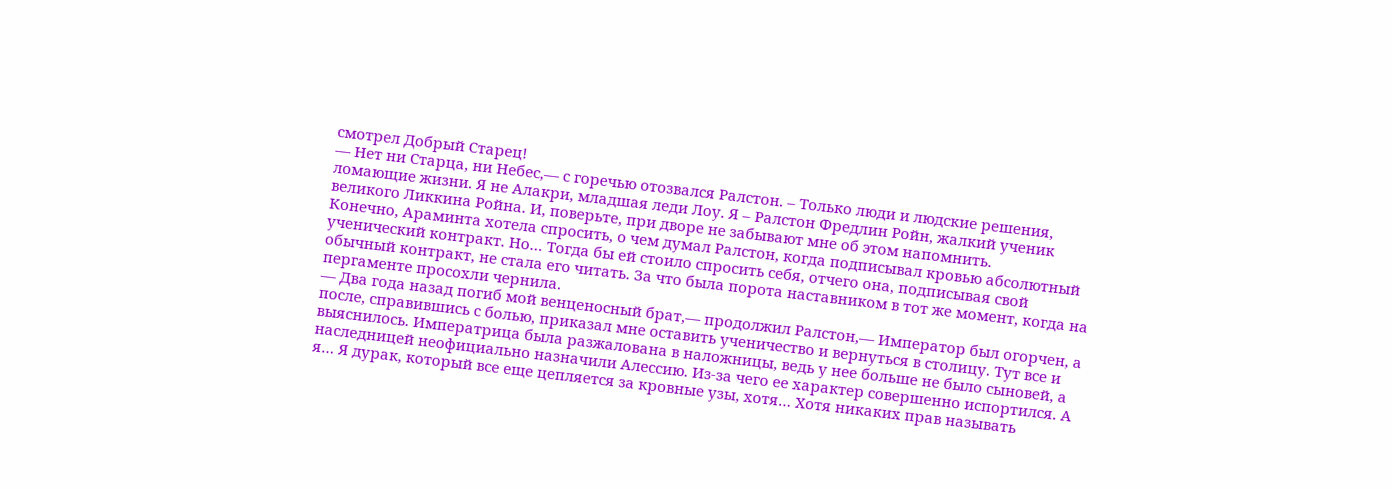смотрел Добрый Старец!
— Нет ни Старца, ни Небес,— с горечью отозвался Ралстон. – Только люди и людские решения, ломающие жизни. Я не Алакри, младшая леди Лоу. Я – Ралстон Фредлин Ройн, жалкий ученик великого Ликкина Ройна. И, поверьте, при дворе не забывают мне об этом напомнить.
Конечно, Араминта хотела спросить, о чем думал Ралстон, когда подписывал кровью абсолютный ученический контракт. Но… Тогда бы ей стоило спросить себя, отчего она, подписывая свой обычный контракт, не стала его читать. За что была порота наставником в тот же момент, когда на пергаменте просохли чернила.
— Два года назад погиб мой венценосный брат,— продолжил Ралстон,— Император был огорчен, а после, справившись с болью, приказал мне оставить ученичество и вернуться в столицу. Тут все и выяснилось. Императрица была разжалована в наложницы, ведь у нее больше не было сыновей, а наследницей неофициально назначили Алессию. Из-за чего ее характер совершенно испортился. А я… Я дурак, который все еще цепляется за кровные узы, хотя… Хотя никаких прав называть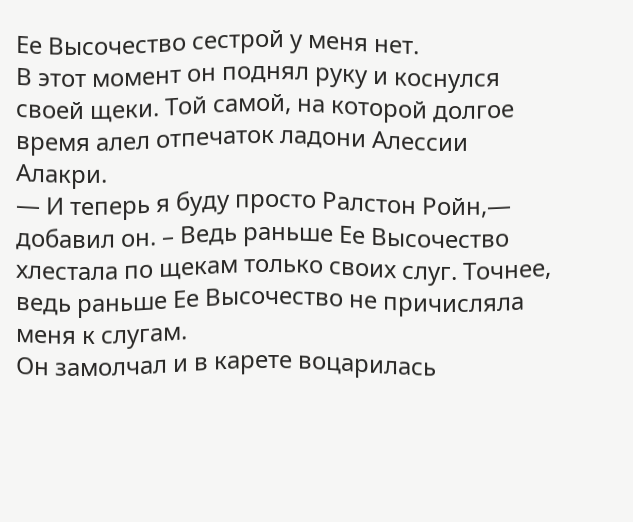Ее Высочество сестрой у меня нет.
В этот момент он поднял руку и коснулся своей щеки. Той самой, на которой долгое время алел отпечаток ладони Алессии Алакри.
— И теперь я буду просто Ралстон Ройн,— добавил он. – Ведь раньше Ее Высочество хлестала по щекам только своих слуг. Точнее, ведь раньше Ее Высочество не причисляла меня к слугам.
Он замолчал и в карете воцарилась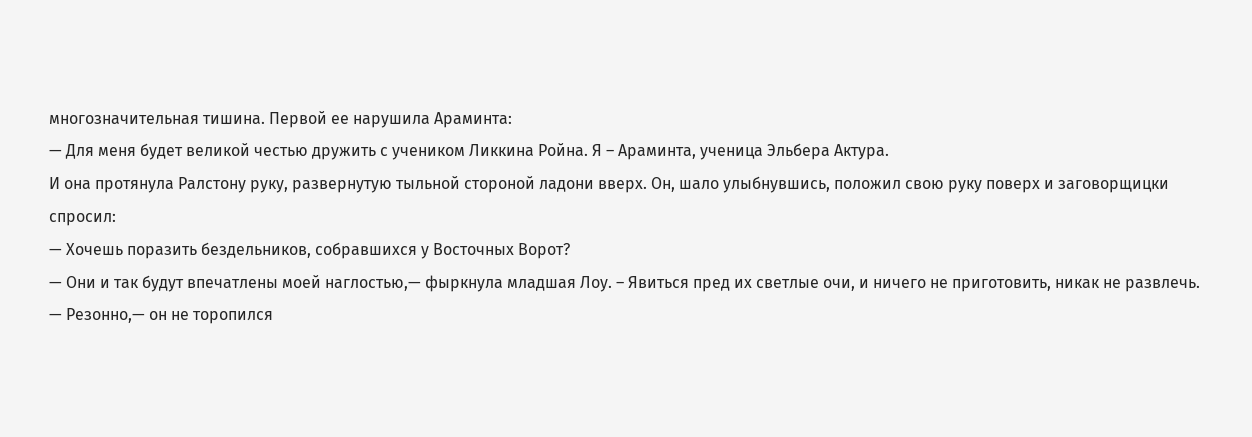многозначительная тишина. Первой ее нарушила Араминта:
— Для меня будет великой честью дружить с учеником Ликкина Ройна. Я – Араминта, ученица Эльбера Актура.
И она протянула Ралстону руку, развернутую тыльной стороной ладони вверх. Он, шало улыбнувшись, положил свою руку поверх и заговорщицки спросил:
— Хочешь поразить бездельников, собравшихся у Восточных Ворот?
— Они и так будут впечатлены моей наглостью,— фыркнула младшая Лоу. – Явиться пред их светлые очи, и ничего не приготовить, никак не развлечь.
— Резонно,— он не торопился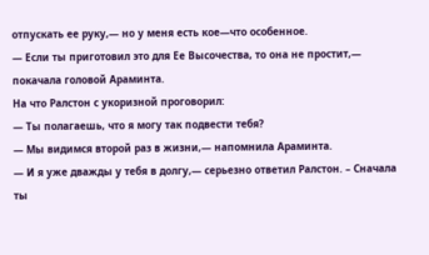отпускать ее руку,— но у меня есть кое—что особенное.
— Если ты приготовил это для Ее Высочества, то она не простит,— покачала головой Араминта.
На что Ралстон с укоризной проговорил:
— Ты полагаешь, что я могу так подвести тебя?
— Мы видимся второй раз в жизни,— напомнила Араминта.
— И я уже дважды у тебя в долгу,— серьезно ответил Ралстон. – Сначала ты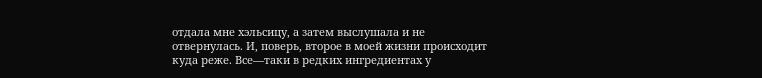отдала мне хэльсицу, а затем выслушала и не отвернулась. И, поверь, второе в моей жизни происходит куда реже. Все—таки в редких ингредиентах у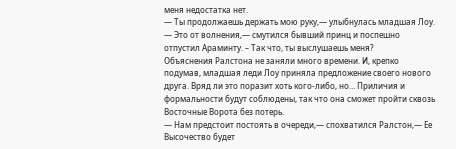меня недостатка нет.
— Ты продолжаешь держать мою руку,— улыбнулась младшая Лоу.
— Это от волнения,— смутился бывший принц и поспешно отпустил Араминту. – Так что, ты выслушаешь меня?
Объяснения Ралстона не заняли много времени. И, крепко подумав, младшая леди Лоу приняла предложение своего нового друга. Вряд ли это поразит хоть кого-либо, но… Приличия и формальности будут соблюдены, так что она сможет пройти сквозь Восточные Ворота без потерь.
— Нам предстоит постоять в очереди,— спохватился Ралстон,— Ее Высочество будет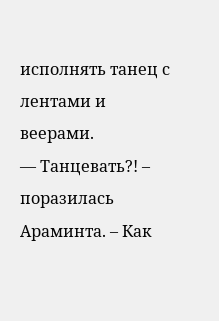исполнять танец с лентами и веерами.
— Танцевать?! – поразилась Араминта. – Как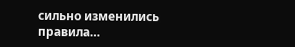сильно изменились правила…